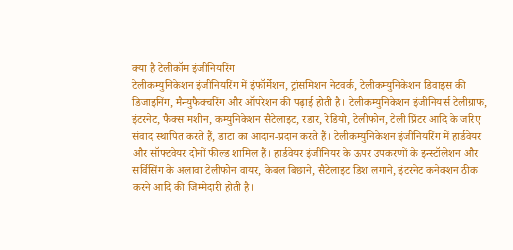क्या है टेलीकॉम इंजीनियरिंग
टेलीकम्युनिकेशन इंजीनियरिंग में इंफॉर्मेशन, ट्रांसमिशन नेटवर्क, टेलीकम्युनिकेशन डिवाइस की डिजाइनिंग, मैन्युफैक्चरिंग और ऑपरेशन की पढ़ाई होती है। टेलीकम्युनिकेशन इंजीनियर्स टेलीग्राफ, इंटरनेट, फैक्स मशीन, कम्युनिकेशन सैटेलाइट, रडार, रेडियो, टेलीफोन, टेली प्रिंटर आदि के जरिए संवाद स्थापित करते हैं, डाटा का आदान-प्रदान करते हैं। टेलीकम्युनिकेशन इंजीनियरिंग में हार्डवेयर और सॉफ्टवेयर दोनों फील्ड शामिल हैं। हार्डवेयर इंजीनियर के ऊपर उपकरणों के इन्स्टॉलेशन और सर्विसिंग के अलावा टेलीफोन वायर, केबल बिछाने, सैटेलाइट डिश लगाने, इंटरनेट कनेक्शन ठीक करने आदि की जिम्मेदारी होती है।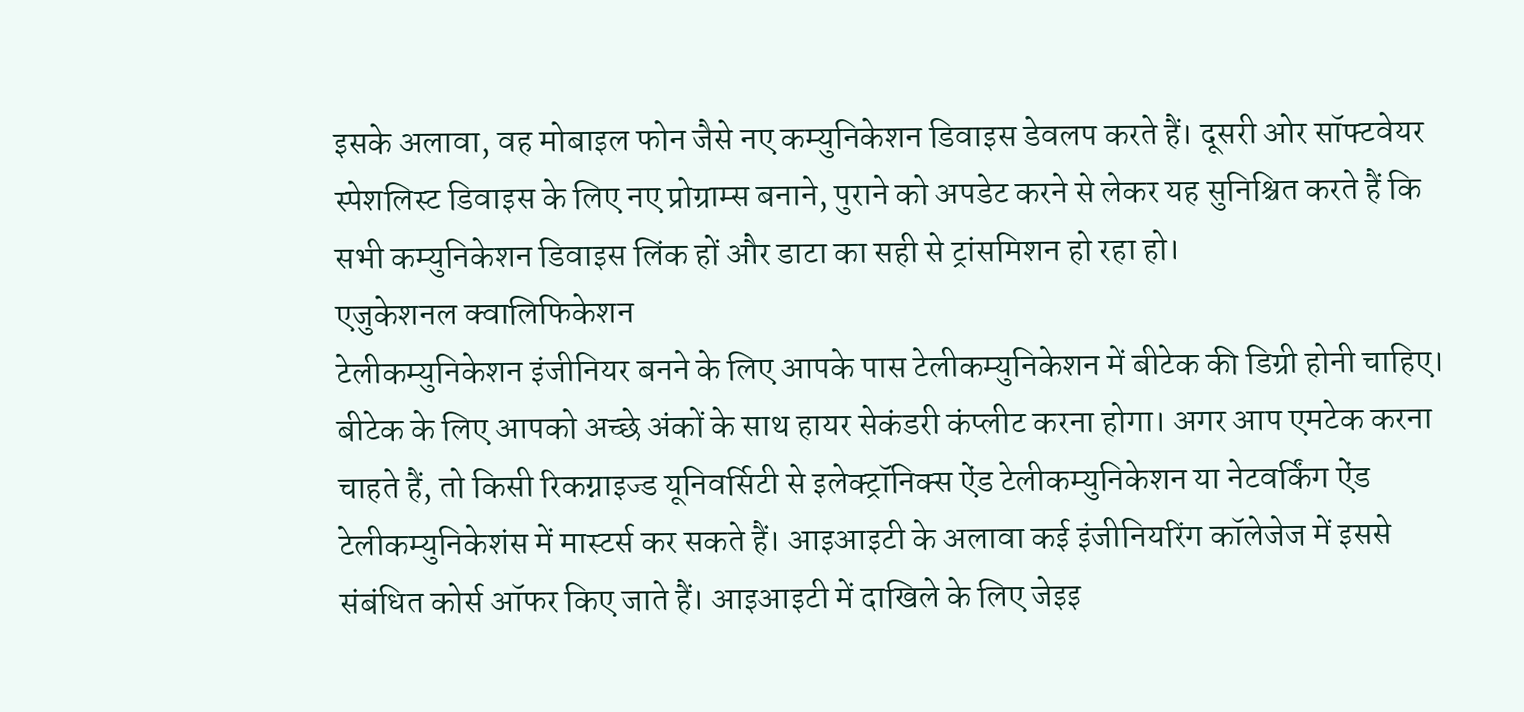इसके अलावा, वह मोबाइल फोन जैसे नए कम्युनिकेशन डिवाइस डेवलप करते हैं। दूसरी ओर सॉफ्टवेयर स्पेशलिस्ट डिवाइस के लिए नए प्रोग्राम्स बनाने, पुराने को अपडेट करने से लेकर यह सुनिश्चित करते हैं कि सभी कम्युनिकेशन डिवाइस लिंक हों और डाटा का सही से ट्रांसमिशन हो रहा हो।
एजुकेशनल क्वालिफिकेशन
टेलीकम्युनिकेशन इंजीनियर बनने के लिए आपके पास टेलीकम्युनिकेशन में बीटेक की डिग्री होनी चाहिए। बीटेक के लिए आपको अच्छे अंकों के साथ हायर सेकंडरी कंप्लीट करना होगा। अगर आप एमटेक करना चाहते हैं, तो किसी रिकग्नाइज्ड यूनिवर्सिटी से इलेक्ट्रॉनिक्स ऐंड टेलीकम्युनिकेशन या नेटवर्किंग ऐंड टेलीकम्युनिकेशंस में मास्टर्स कर सकते हैं। आइआइटी के अलावा कई इंजीनियरिंग कॉलेजेज में इससे संबंधित कोर्स ऑफर किए जाते हैं। आइआइटी में दाखिले के लिए जेइइ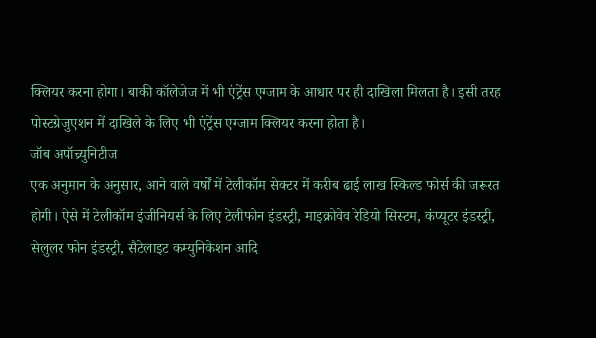क्लियर करना होगा। बाकी कॉलेजेज में भी एंट्रेंस एग्जाम के आधार पर ही दाखिला मिलता है। इसी तरह पोस्टग्रेजुएशन में दाखिले के लिए भी एंट्रेंस एग्जाम क्लियर करना होता है।
जॉब अपॉच्र्युनिटीज
एक अनुमान के अनुसार, आने वाले वर्षों में टेलीकॉम सेक्टर में करीब ढाई लाख स्किल्ड फोर्स की जरूरत होगी। ऐसे में टेलीकॉम इंजीनियर्स के लिए टेलीफोन इंडस्ट्री, माइक्रोवेव रेडियो सिस्टम, कंप्यूटर इंडस्ट्री, सेलुलर फोन इंडस्ट्री, सैटेलाइट कम्युनिकेशन आदि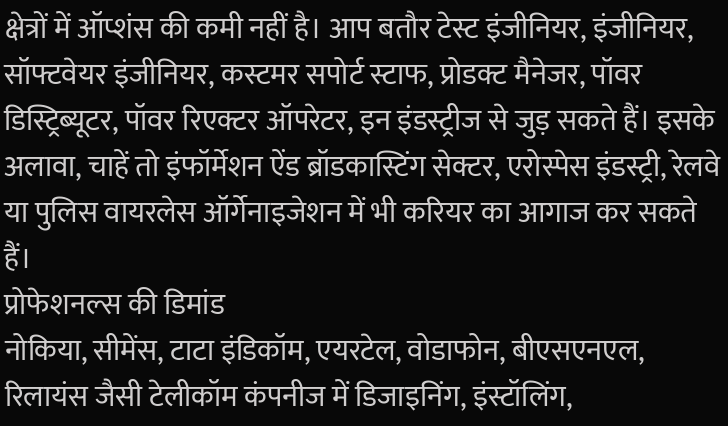क्षेत्रों में ऑप्शंस की कमी नहीं है। आप बतौर टेस्ट इंजीनियर, इंजीनियर, सॉफ्टवेयर इंजीनियर, कस्टमर सपोर्ट स्टाफ, प्रोडक्ट मैनेजर, पॉवर डिस्ट्रिब्यूटर, पॉवर रिएक्टर ऑपरेटर, इन इंडस्ट्रीज से जुड़ सकते हैं। इसके अलावा, चाहें तो इंफॉर्मेशन ऐंड ब्रॉडकास्टिंग सेक्टर, एरोस्पेस इंडस्ट्री, रेलवे या पुलिस वायरलेस ऑर्गेनाइजेशन में भी करियर का आगाज कर सकते हैं।
प्रोफेशनल्स की डिमांड
नोकिया, सीमेंस, टाटा इंडिकॉम, एयरटेल, वोडाफोन, बीएसएनएल, रिलायंस जैसी टेलीकॉम कंपनीज में डिजाइनिंग, इंस्टॉलिंग,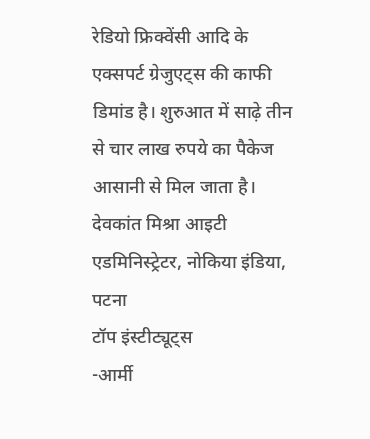रेडियो फ्रिक्वेंसी आदि के एक्सपर्ट ग्रेजुएट्स की काफी डिमांड है। शुरुआत में साढ़े तीन से चार लाख रुपये का पैकेज आसानी से मिल जाता है।
देवकांत मिश्रा आइटी एडमिनिस्ट्रेटर, नोकिया इंडिया, पटना
टॉप इंस्टीट्यूट्स
-आर्मी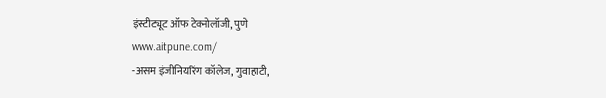इंस्टीट्यूट ऑफ टेक्नोलॉजी, पुणे
www.aitpune.com/
-असम इंजीनियरिंग कॉलेज, गुवाहाटी,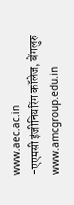www.aec.ac.in
-एएमसी इंजीनियरिंग कॉलेज, बेंगलुरु
www.amcgroup.edu.in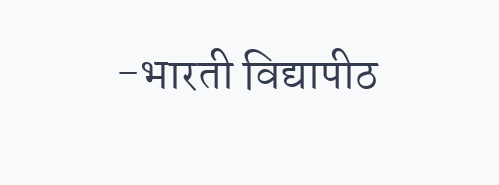-भारती विद्यापीठ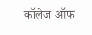कॉलेज ऑफ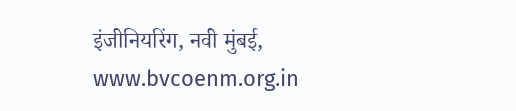इंजीनियरिंग, नवी मुंबई,
www.bvcoenm.org.in